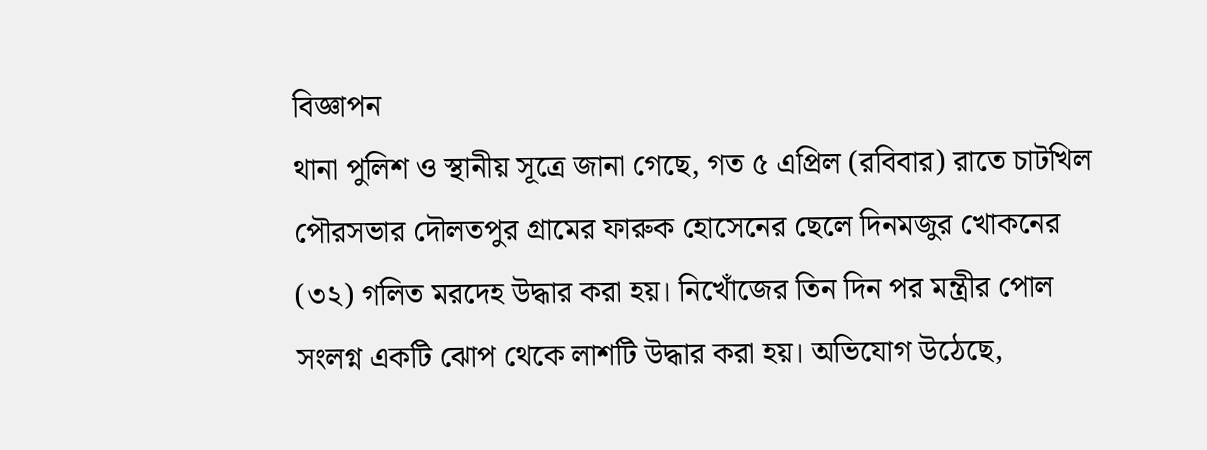বিজ্ঞাপন
থানা পুলিশ ও স্থানীয় সূত্রে জানা গেছে, গত ৫ এপ্রিল (রবিবার) রাতে চাটখিল পৌরসভার দৌলতপুর গ্রামের ফারুক হোসেনের ছেলে দিনমজুর খোকনের (৩২) গলিত মরদেহ উদ্ধার করা হয়। নিখোঁজের তিন দিন পর মন্ত্রীর পোল সংলগ্ন একটি ঝোপ থেকে লাশটি উদ্ধার করা হয়। অভিযোগ উঠেছে,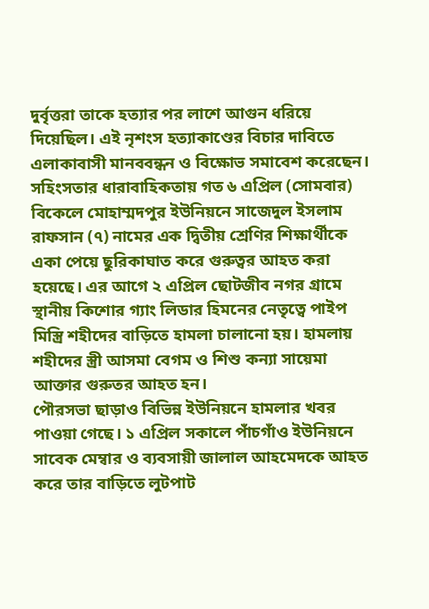দুর্বৃত্তরা তাকে হত্যার পর লাশে আগুন ধরিয়ে দিয়েছিল। এই নৃশংস হত্যাকাণ্ডের বিচার দাবিতে এলাকাবাসী মানববন্ধন ও বিক্ষোভ সমাবেশ করেছেন।
সহিংসতার ধারাবাহিকতায় গত ৬ এপ্রিল (সোমবার) বিকেলে মোহাম্মদপুর ইউনিয়নে সাজেদুল ইসলাম রাফসান (৭) নামের এক দ্বিতীয় শ্রেণির শিক্ষার্থীকে একা পেয়ে ছুরিকাঘাত করে গুরুত্বর আহত করা হয়েছে। এর আগে ২ এপ্রিল ছোটজীব নগর গ্রামে স্থানীয় কিশোর গ্যাং লিডার হিমনের নেতৃত্বে পাইপ মিস্ত্রি শহীদের বাড়িতে হামলা চালানো হয়। হামলায় শহীদের স্ত্রী আসমা বেগম ও শিশু কন্যা সায়েমা আক্তার গুরুতর আহত হন।
পৌরসভা ছাড়াও বিভিন্ন ইউনিয়নে হামলার খবর পাওয়া গেছে। ১ এপ্রিল সকালে পাঁচগাঁও ইউনিয়নে সাবেক মেম্বার ও ব্যবসায়ী জালাল আহমেদকে আহত করে তার বাড়িতে লুটপাট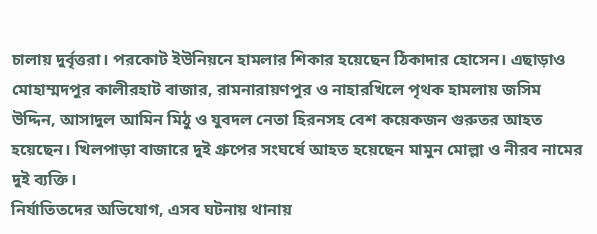চালায় দুর্বৃত্তরা। পরকোট ইউনিয়নে হামলার শিকার হয়েছেন ঠিকাদার হোসেন। এছাড়াও মোহাম্মদপুর কালীরহাট বাজার, রামনারায়ণপুর ও নাহারখিলে পৃথক হামলায় জসিম উদ্দিন, আসাদুল আমিন মিঠু ও যুবদল নেতা হিরনসহ বেশ কয়েকজন গুরুতর আহত হয়েছেন। খিলপাড়া বাজারে দুই গ্রুপের সংঘর্ষে আহত হয়েছেন মামুন মোল্লা ও নীরব নামের দুই ব্যক্তি।
নির্যাতিতদের অভিযোগ, এসব ঘটনায় থানায়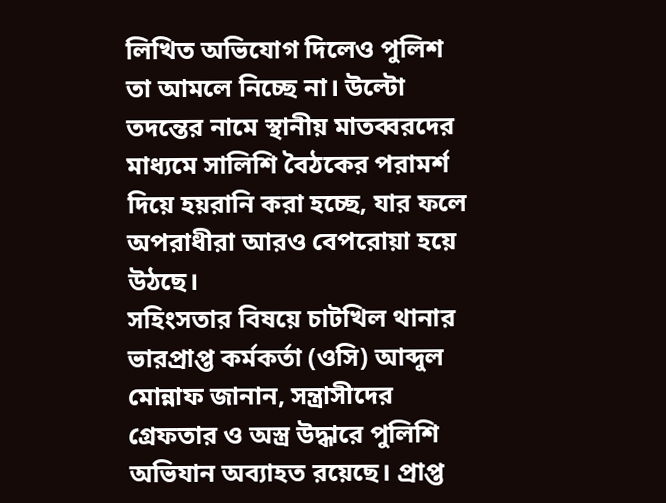লিখিত অভিযোগ দিলেও পুলিশ তা আমলে নিচ্ছে না। উল্টো তদন্তের নামে স্থানীয় মাতব্বরদের মাধ্যমে সালিশি বৈঠকের পরামর্শ দিয়ে হয়রানি করা হচ্ছে, যার ফলে অপরাধীরা আরও বেপরোয়া হয়ে উঠছে।
সহিংসতার বিষয়ে চাটখিল থানার ভারপ্রাপ্ত কর্মকর্তা (ওসি) আব্দুল মোন্নাফ জানান, সন্ত্রাসীদের গ্রেফতার ও অস্ত্র উদ্ধারে পুলিশি অভিযান অব্যাহত রয়েছে। প্রাপ্ত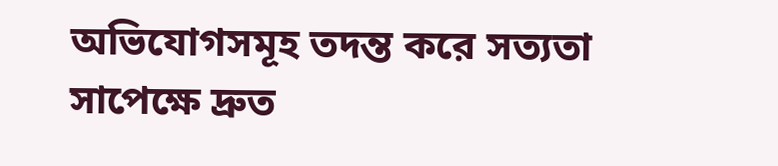অভিযোগসমূহ তদন্ত করে সত্যতা সাপেক্ষে দ্রুত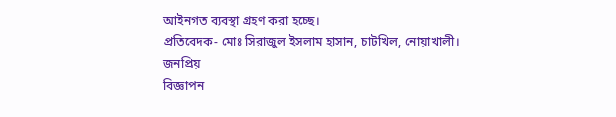আইনগত ব্যবস্থা গ্রহণ করা হচ্ছে।
প্রতিবেদক- মোঃ সিরাজুল ইসলাম হাসান, চাটখিল, নোয়াখালী।
জনপ্রিয়
বিজ্ঞাপন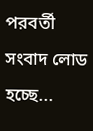পরবর্তী সংবাদ লোড হচ্ছে...